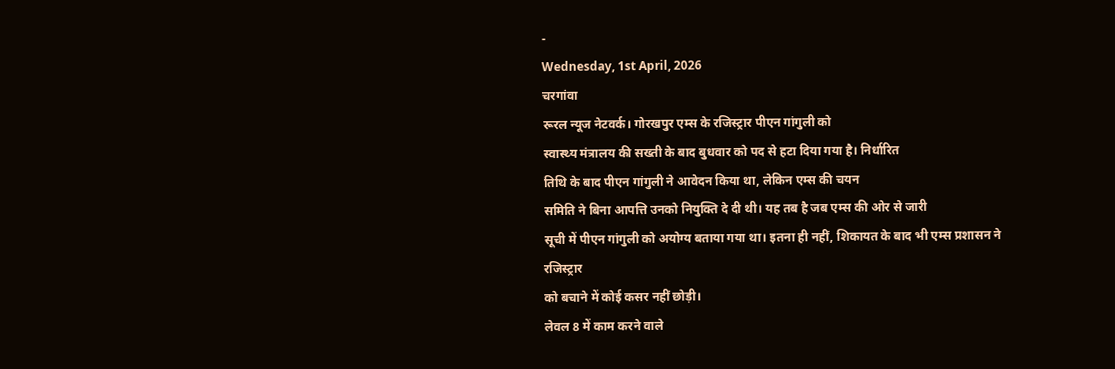-
Wednesday, 1st April, 2026
चरगांवा
रूरल न्यूज नेटवर्क। गोरखपुर एम्स के रजिस्ट्रार पीएन गांगुली को
स्वास्थ्य मंत्रालय की सख्ती के बाद बुधवार को पद से हटा दिया गया है। निर्धारित
तिथि के बाद पीएन गांगुली ने आवेदन किया था, लेकिन एम्स की चयन
समिति ने बिना आपत्ति उनको नियुक्ति दे दी थी। यह तब है जब एम्स की ओर से जारी
सूची में पीएन गांगुली को अयोग्य बताया गया था। इतना ही नहीं, शिकायत के बाद भी एम्स प्रशासन ने रजिस्ट्रार
को बचाने में कोई कसर नहीं छोड़ी।
लेवल 8 में काम करने वाले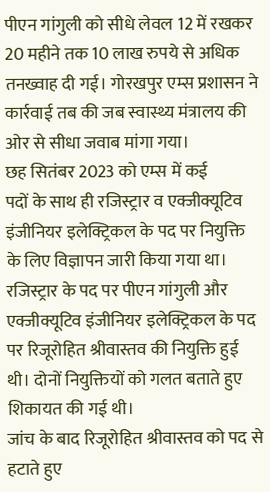पीएन गांगुली को सीधे लेवल 12 में रखकर 20 महीने तक 10 लाख रुपये से अधिक
तनख्वाह दी गई। गोरखपुर एम्स प्रशासन ने कार्रवाई तब की जब स्वास्थ्य मंत्रालय की
ओर से सीधा जवाब मांगा गया।
छह सितंबर 2023 को एम्स में कई
पदों के साथ ही रजिस्ट्रार व एक्जीक्यूटिव इंजीनियर इलेक्ट्रिकल के पद पर नियुक्ति
के लिए विज्ञापन जारी किया गया था। रजिस्ट्रार के पद पर पीएन गांगुली और
एक्जीक्यूटिव इंजीनियर इलेक्ट्रिकल के पद पर रिजूरोहित श्रीवास्तव की नियुक्ति हुई
थी। दोनों नियुक्तियों को गलत बताते हुए शिकायत की गई थी।
जांच के बाद रिजूरोहित श्रीवास्तव को पद से
हटाते हुए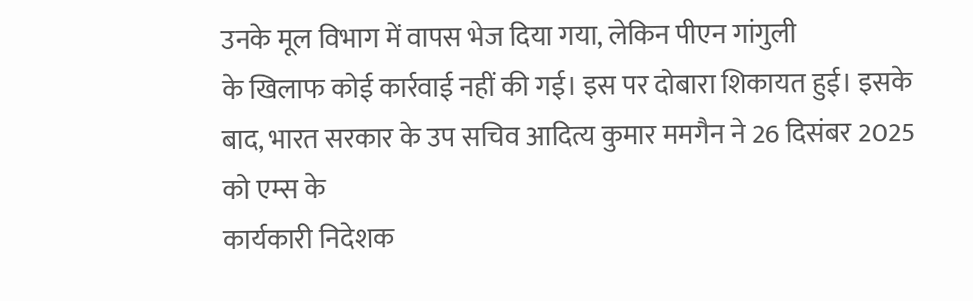उनके मूल विभाग में वापस भेज दिया गया, लेकिन पीएन गांगुली
के खिलाफ कोई कार्रवाई नहीं की गई। इस पर दोबारा शिकायत हुई। इसके बाद, भारत सरकार के उप सचिव आदित्य कुमार ममगैन ने 26 दिसंबर 2025 को एम्स के
कार्यकारी निदेशक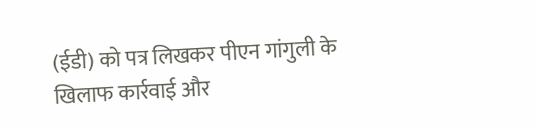(ईडी) को पत्र लिखकर पीएन गांगुली के खिलाफ कार्रवाई और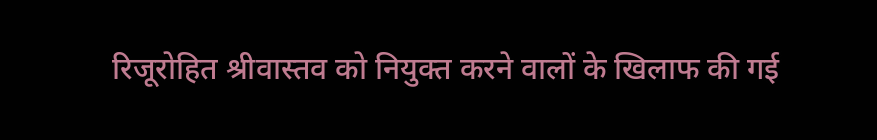रिजूरोहित श्रीवास्तव को नियुक्त करने वालों के खिलाफ की गई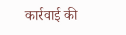कार्रवाई की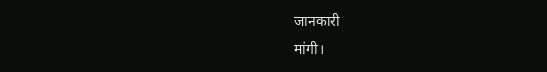जानकारी
मांगी।